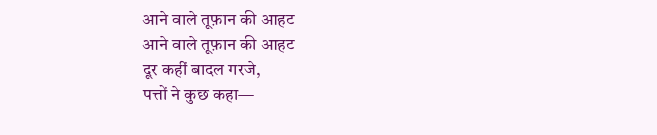आने वाले तूफ़ान की आहट
आने वाले तूफ़ान की आहट
दूर कहीं बादल गरजे,
पत्तों ने कुछ कहा—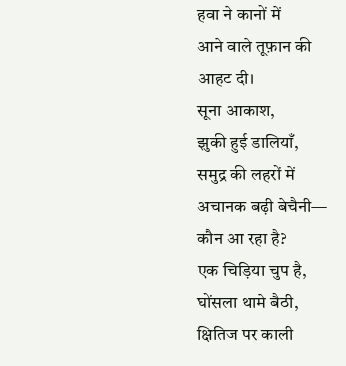हवा ने कानों में
आने वाले तूफ़ान की
आहट दी।
सूना आकाश,
झुकी हुई डालियाँ,
समुद्र की लहरों में
अचानक बढ़ी बेचैनी—
कौन आ रहा है?
एक चिड़िया चुप है,
घोंसला थामे बैठी,
क्षितिज पर काली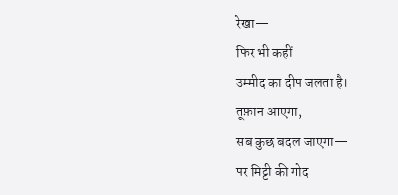रेखा—
फिर भी कहीं
उम्मीद का दीप जलता है।
तूफ़ान आएगा,
सब कुछ बदल जाएगा—
पर मिट्टी की गोद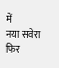में
नया सवेरा
फिर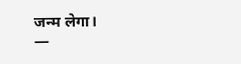जन्म लेगा।
—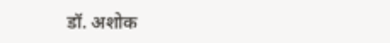डॉ. अशोक